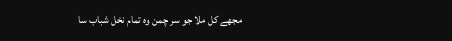مجھے کل ملا جو سر چمن وہ تمام نخل شباب سا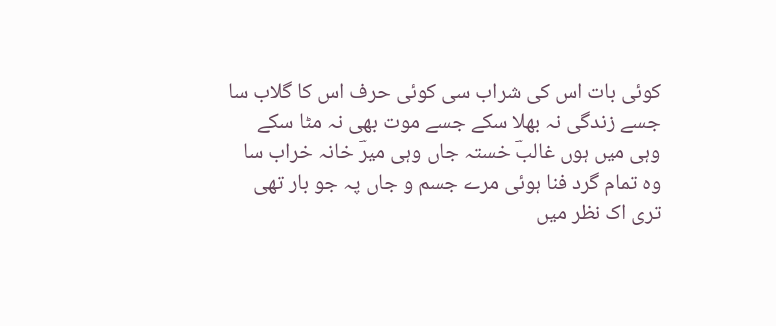کوئی بات اس کی شراب سی کوئی حرف اس کا گلاب سا
جسے زندگی نہ بھلا سکے جسے موت بھی نہ مٹا سکے
وہی میں ہوں غالبؔ خستہ جاں وہی میرؔ خانہ خراب سا
وہ تمام گرد فنا ہوئی مرے جسم و جاں پہ جو بار تھی
تری اک نظر میں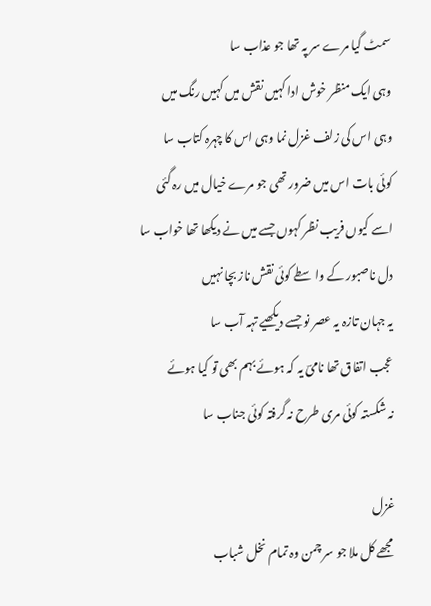سمٹ گیا مرے سر پہ تھا جو عذاب سا
وہی ایک منظر خوش ادا کہیں نقش میں کہیں رنگ میں
وہی اس کی زلف غزل نما وہی اس کا چہرہ کتاب سا
کوئی بات اس میں ضرور تھی جو مرے خیال میں رہ گئی
اسے کیوں فریب نظر کہوں جسے میں نے دیکھا تھا خواب سا
دل ناصبور کے واسطے کوئی نقش ناز بچا نہیں
یہ جہان تازہ یہ عصر نو جسے دیکھیے تہہ آب سا
عجب اتفاق تھا نامیؔ یہ کہ ہوئے بہم بھی تو کیا ہوئے
نہ شکستہ کوئی مری طرح نہ گرفتہ کوئی جناب سا

غزل
مجھے کل ملا جو سر چمن وہ تمام نخل شباب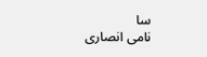سا
نامی انصاری